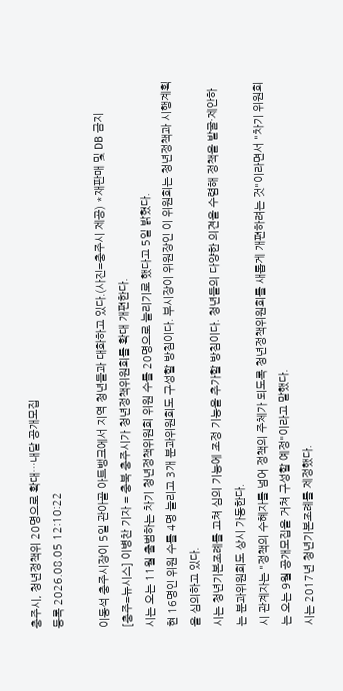충주시, 청년정책위 20명으로 확대…내달 공개모집
등록 2026.08.05 12:10:22

이동석 충주시장이 5일 관아골 아트뱅크에서 지역 청년들과 대화하고 있다.(사진=충주시 제공) *재판매 및 DB 금지
[충주=뉴시스] 이병찬 기자 = 충북 충주시가 청년정책위원회를 확대 개편한다.
시는 오는 11월 출범하는 차기 청년정책위원회 위원 수를 20명으로 늘리기로 했다고 5일 밝혔다.
현 16명인 위원 수를 4명 늘리고 3개 분과위원회도 구성할 방침이다. 부시장이 위원장인 이 위원회는 청년정책과 시행계획을 심의하고 있다.
시는 청년기본조례를 고쳐 심의 기능에 조정 기능을 추가할 방침이다. 청년들의 다양한 의견을 수렴해 정책을 발굴·제안하는 분과위원회도 상시 가동한다.
시 관계자는 "정책의 수혜자를 넘어 정책의 주체가 되도록 청년정책위원회를 새롭게 개편하려는 것"이라면서 "차기 위원회는 오는 9월 공개모집을 거쳐 구성할 예정"이라고 말했다.
시는 2017년 청년기본조례를 제정했다.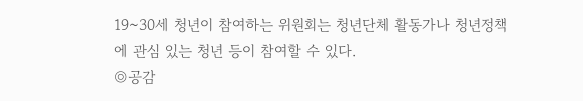19~30세 청년이 참여하는 위원회는 청년단체 활동가나 청년정책에 관심 있는 청년 등이 참여할 수 있다.
◎공감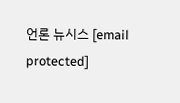언론 뉴시스 [email protected]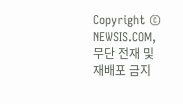Copyright © NEWSIS.COM, 무단 전재 및 재배포 금지